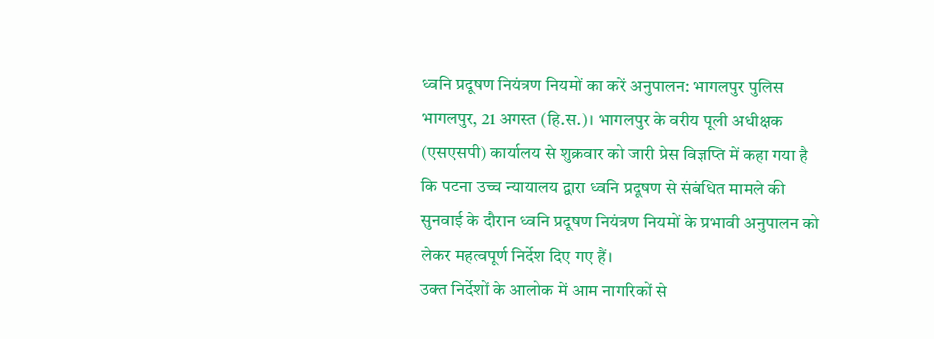ध्वनि प्रदूषण नियंत्रण नियमों का करें अनुपालन: भागलपुर पुलिस
भागलपुर, 21 अगस्त (हि.स.)। भागलपुर के वरीय पूली अधीक्षक (एसएसपी) कार्यालय से शुक्रवार को जारी प्रेस विज्ञप्ति में कहा गया है कि पटना उच्च न्यायालय द्वारा ध्वनि प्रदूषण से संबंधित मामले की सुनवाई के दौरान ध्वनि प्रदूषण नियंत्रण नियमों के प्रभावी अनुपालन को लेकर महत्वपूर्ण निर्देश दिए गए हैं।
उक्त निर्देशों के आलोक में आम नागरिकों से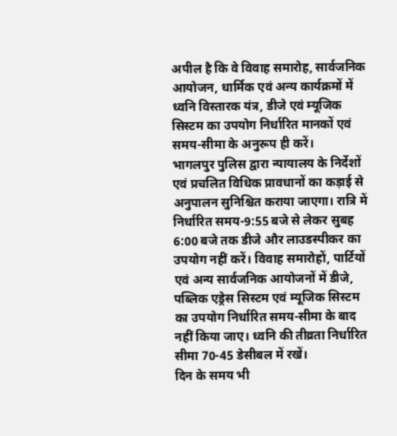अपील है कि वे विवाह समारोह, सार्वजनिक आयोजन, धार्मिक एवं अन्य कार्यक्रमों में ध्वनि विस्तारक यंत्र, डीजे एवं म्यूजिक सिस्टम का उपयोग निर्धारित मानकों एवं समय-सीमा के अनुरूप ही करें।
भागलपुर पुलिस द्वारा न्यायालय के निर्देशों एवं प्रचलित विधिक प्रावधानों का कड़ाई से अनुपालन सुनिश्चित कराया जाएगा। रात्रि में निर्धारित समय-9:55 बजे से लेकर सुबह 6:00 बजे तक डीजे और लाउडस्पीकर का उपयोग नहीं करें। विवाह समारोहों, पार्टियों एवं अन्य सार्वजनिक आयोजनों में डीजे, पब्लिक एड्रेस सिस्टम एवं म्यूजिक सिस्टम का उपयोग निर्धारित समय-सीमा के बाद नहीं किया जाए। ध्वनि की तीव्रता निर्धारित सीमा 70-45 डेसीबल में रखें।
दिन के समय भी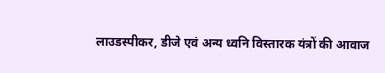लाउडस्पीकर, डीजे एवं अन्य ध्वनि विस्तारक यंत्रों की आवाज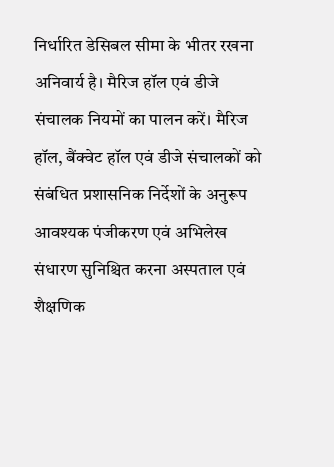निर्धारित डेसिबल सीमा के भीतर रखना अनिवार्य है। मैरिज हॉल एवं डीजे संचालक नियमों का पालन करें। मैरिज हॉल, बैंक्वेट हॉल एवं डीजे संचालकों को संबंधित प्रशासनिक निर्देशों के अनुरूप आवश्यक पंजीकरण एवं अभिलेख संधारण सुनिश्चित करना अस्पताल एवं शैक्षणिक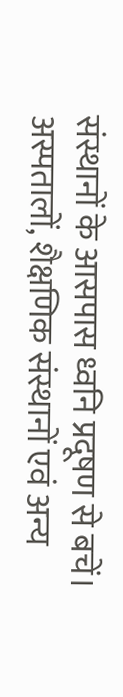संस्थानों के आसपास ध्वनि प्रदूषण से बचें। अस्पतालों, शैक्षणिक संस्थानों एवं अन्य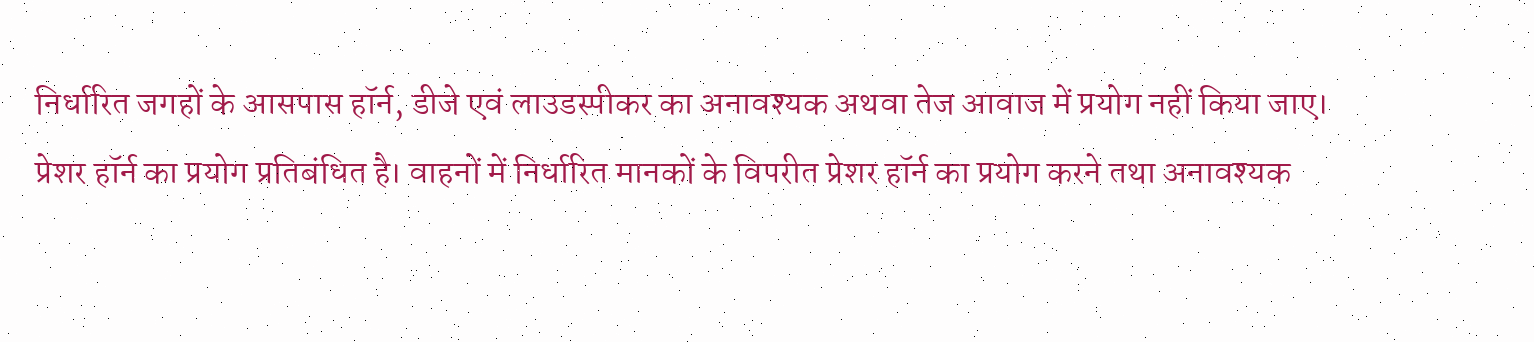निर्धारित जगहों के आसपास हॉर्न, डीजे एवं लाउडस्पीकर का अनावश्यक अथवा तेज आवाज में प्रयोग नहीं किया जाए।
प्रेशर हॉर्न का प्रयोग प्रतिबंधित है। वाहनों में निर्धारित मानकों के विपरीत प्रेशर हॉर्न का प्रयोग करने तथा अनावश्यक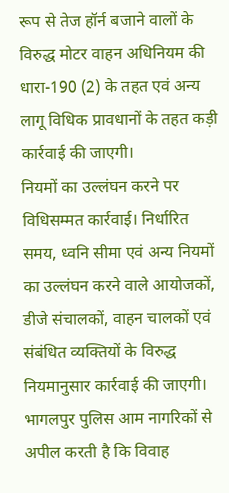रूप से तेज हॉर्न बजाने वालों के विरुद्ध मोटर वाहन अधिनियम की धारा-190 (2) के तहत एवं अन्य लागू विधिक प्रावधानों के तहत कड़ी कार्रवाई की जाएगी।
नियमों का उल्लंघन करने पर विधिसम्मत कार्रवाई। निर्धारित समय, ध्वनि सीमा एवं अन्य नियमों का उल्लंघन करने वाले आयोजकों, डीजे संचालकों, वाहन चालकों एवं संबंधित व्यक्तियों के विरुद्ध नियमानुसार कार्रवाई की जाएगी।
भागलपुर पुलिस आम नागरिकों से अपील करती है कि विवाह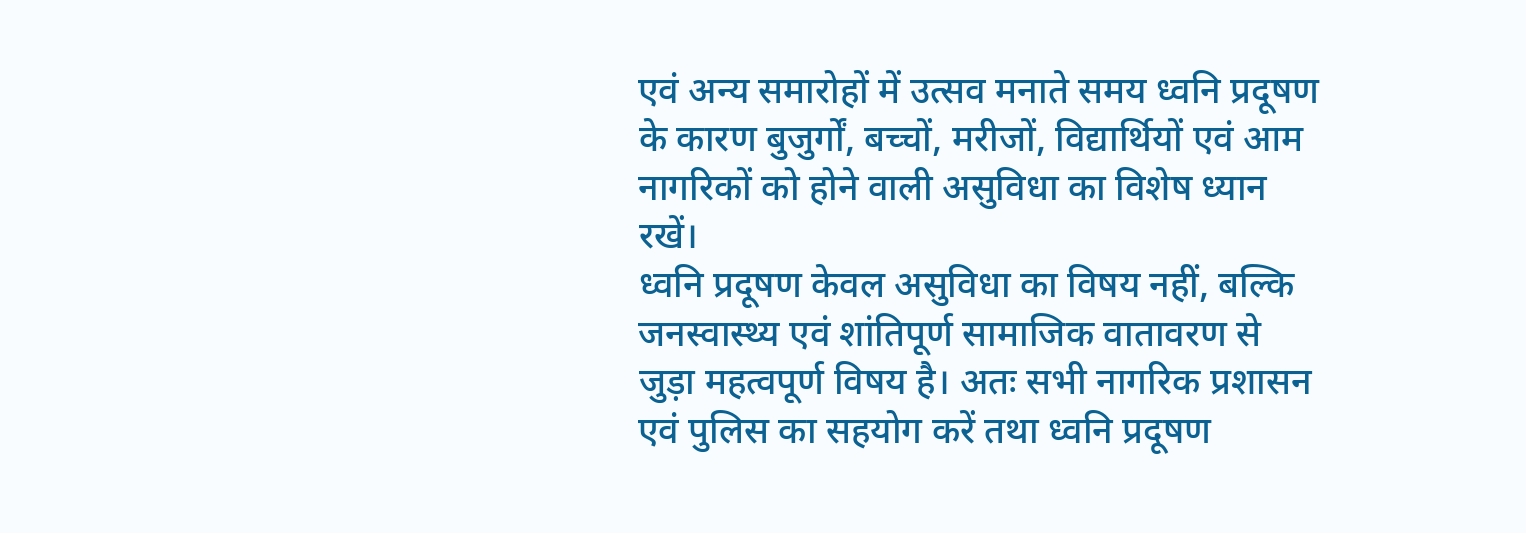एवं अन्य समारोहों में उत्सव मनाते समय ध्वनि प्रदूषण के कारण बुजुर्गों, बच्चों, मरीजों, विद्यार्थियों एवं आम नागरिकों को होने वाली असुविधा का विशेष ध्यान रखें।
ध्वनि प्रदूषण केवल असुविधा का विषय नहीं, बल्कि जनस्वास्थ्य एवं शांतिपूर्ण सामाजिक वातावरण से जुड़ा महत्वपूर्ण विषय है। अतः सभी नागरिक प्रशासन एवं पुलिस का सहयोग करें तथा ध्वनि प्रदूषण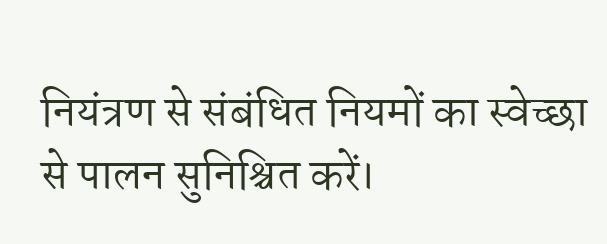नियंत्रण से संबंधित नियमों का स्वेच्छा से पालन सुनिश्चित करें।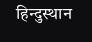हिन्दुस्थान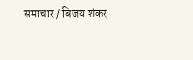समाचार / बिजय शंकर